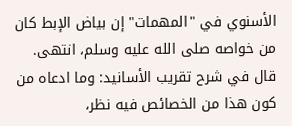الأسنوي في "المهمات" إن بياض الإبط كان من خواصه صلى الله عليه وسلم، انتهى.
قال في شرح تقريب الأسانيد: وما ادعاه من كون هذا من الخصائص فيه نظر،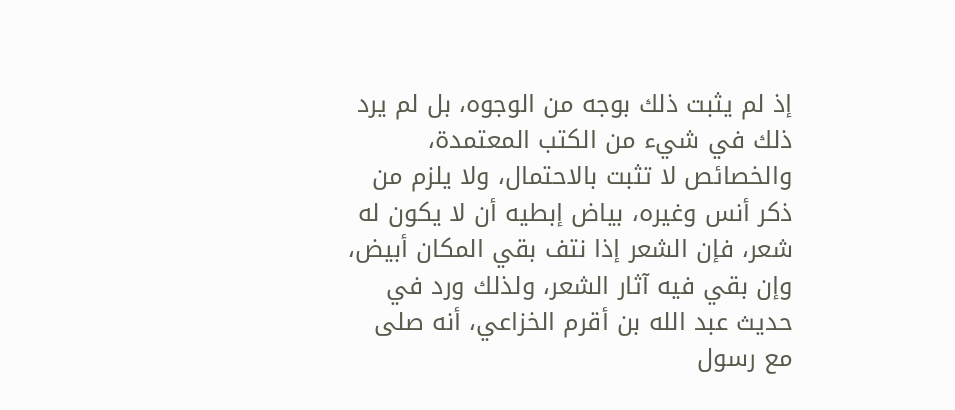إذ لم يثبت ذلك بوجه من الوجوه، بل لم يرد ذلك في شيء من الكتب المعتمدة، والخصائص لا تثبت بالاحتمال، ولا يلزم من ذكر أنس وغيره، بياض إبطيه أن لا يكون له شعر، فإن الشعر إذا نتف بقي المكان أبيض، وإن بقي فيه آثار الشعر، ولذلك ورد في حديث عبد الله بن أقرم الخزاعي، أنه صلى مع رسول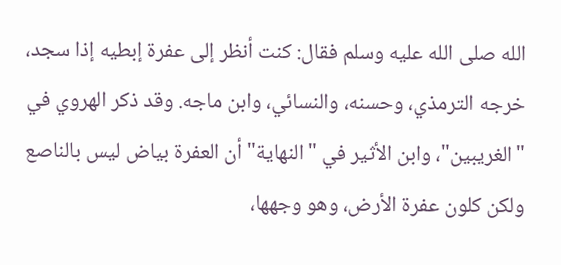الله صلى الله عليه وسلم فقال: كنت أنظر إلى عفرة إبطيه إذا سجد، خرجه الترمذي، وحسنه، والنسائي، وابن ماجه. وقد ذكر الهروي في "الغريبين"، وابن الأثير في "النهاية" أن العفرة بياض ليس بالناصع ولكن كلون عفرة الأرض، وهو وجهها،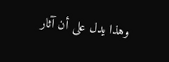وهذا يدل على أن آثار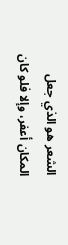الشعر هو الذي جعل المكان أعفر، وإلا فلو كان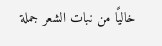خاليًا من نبات الشعر جملة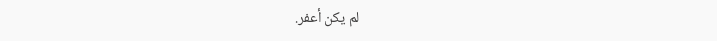لم يكن أعفر.